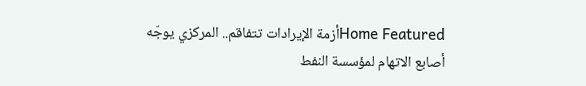Home Featuredأزمة الإيرادات تتفاقم.. المركزي يوجّه أصابع الاتهام لمؤسسة النفط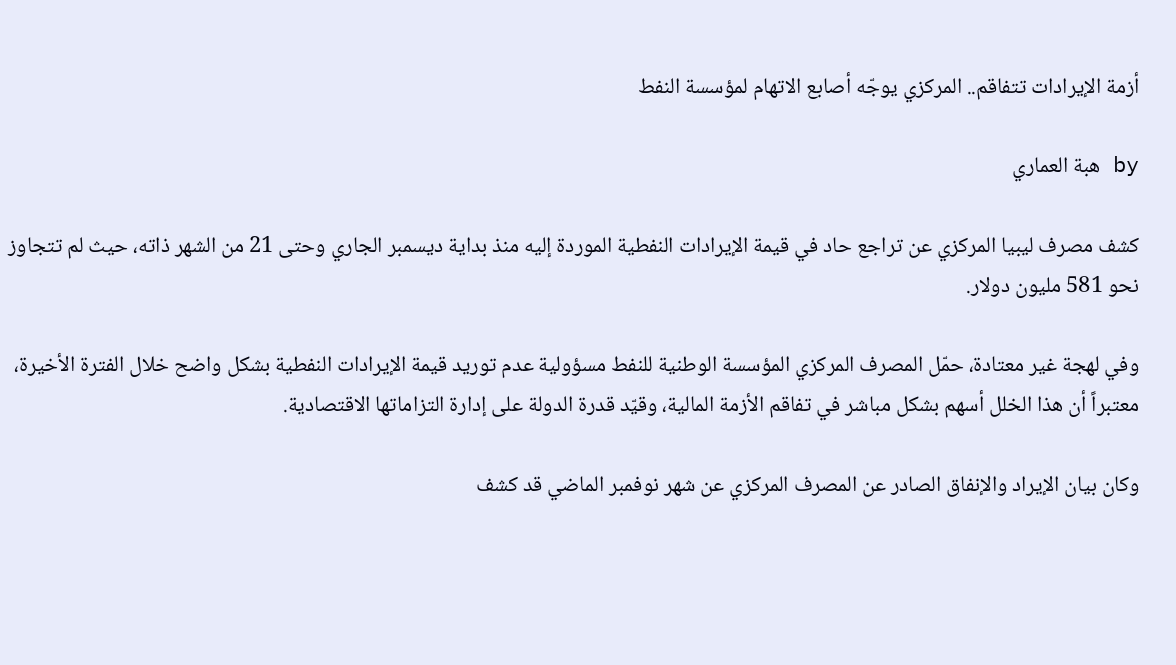أزمة الإيرادات تتفاقم.. المركزي يوجّه أصابع الاتهام لمؤسسة النفط

by هبة العماري

كشف مصرف ليبيا المركزي عن تراجع حاد في قيمة الإيرادات النفطية الموردة إليه منذ بداية ديسمبر الجاري وحتى 21 من الشهر ذاته، حيث لم تتجاوز نحو 581 مليون دولار.

وفي لهجة غير معتادة، حمّل المصرف المركزي المؤسسة الوطنية للنفط مسؤولية عدم توريد قيمة الإيرادات النفطية بشكل واضح خلال الفترة الأخيرة، معتبراً أن هذا الخلل أسهم بشكل مباشر في تفاقم الأزمة المالية، وقيّد قدرة الدولة على إدارة التزاماتها الاقتصادية.

وكان بيان الإيراد والإنفاق الصادر عن المصرف المركزي عن شهر نوفمبر الماضي قد كشف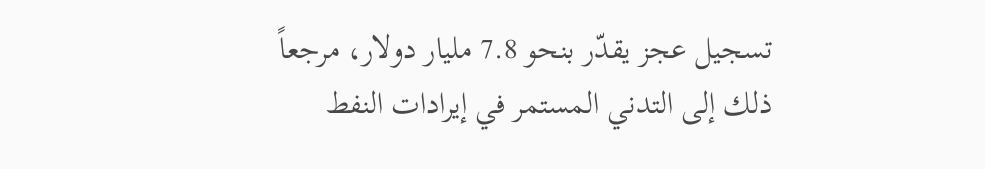تسجيل عجز يقدّر بنحو 7.8 مليار دولار، مرجعاً ذلك إلى التدني المستمر في إيرادات النفط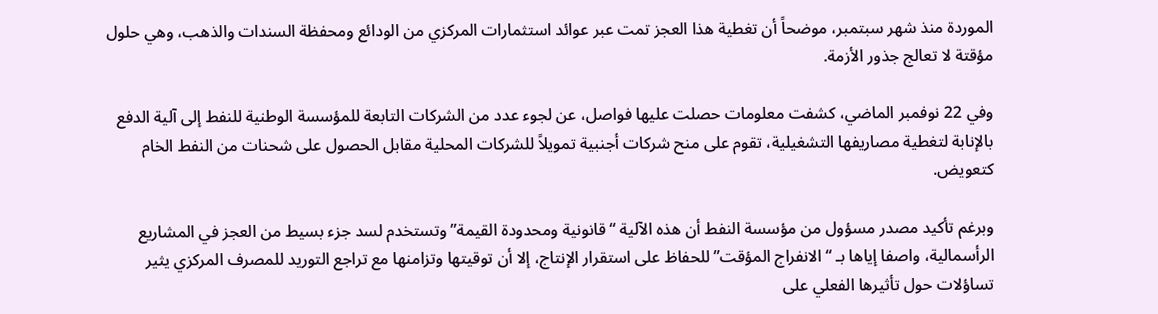الموردة منذ شهر سبتمبر، موضحاً أن تغطية هذا العجز تمت عبر عوائد استثمارات المركزي من الودائع ومحفظة السندات والذهب، وهي حلول مؤقتة لا تعالج جذور الأزمة.

وفي 22 نوفمبر الماضي، كشفت معلومات حصلت عليها فواصل، عن لجوء عدد من الشركات التابعة للمؤسسة الوطنية للنفط إلى آلية الدفع بالإنابة لتغطية مصاريفها التشغيلية، تقوم على منح شركات أجنبية تمويلاً للشركات المحلية مقابل الحصول على شحنات من النفط الخام كتعويض.

وبرغم تأكيد مصدر مسؤول من مؤسسة النفط أن هذه الآلية “قانونية ومحدودة القيمة” وتستخدم لسد جزء بسيط من العجز في المشاريع الرأسمالية، واصفا إياها بـ “الانفراج المؤقت” للحفاظ على استقرار الإنتاج، إلا أن توقيتها وتزامنها مع تراجع التوريد للمصرف المركزي يثير تساؤلات حول تأثيرها الفعلي على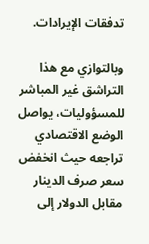تدفقات الإيرادات.

وبالتوازي مع هذا التراشق غير المباشر للمسؤوليات، يواصل الوضع الاقتصادي تراجعه حيث انخفض سعر صرف الدينار مقابل الدولار إلى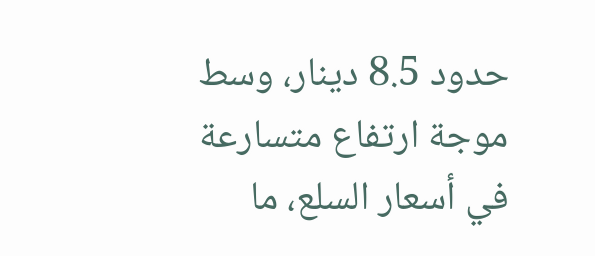حدود 8.5 دينار، وسط موجة ارتفاع متسارعة في أسعار السلع، ما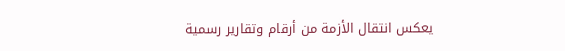يعكس انتقال الأزمة من أرقام وتقارير رسمية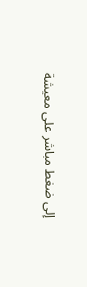إلى ضغط مباشر على معيشة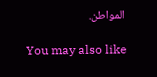المواطن.

You may also like